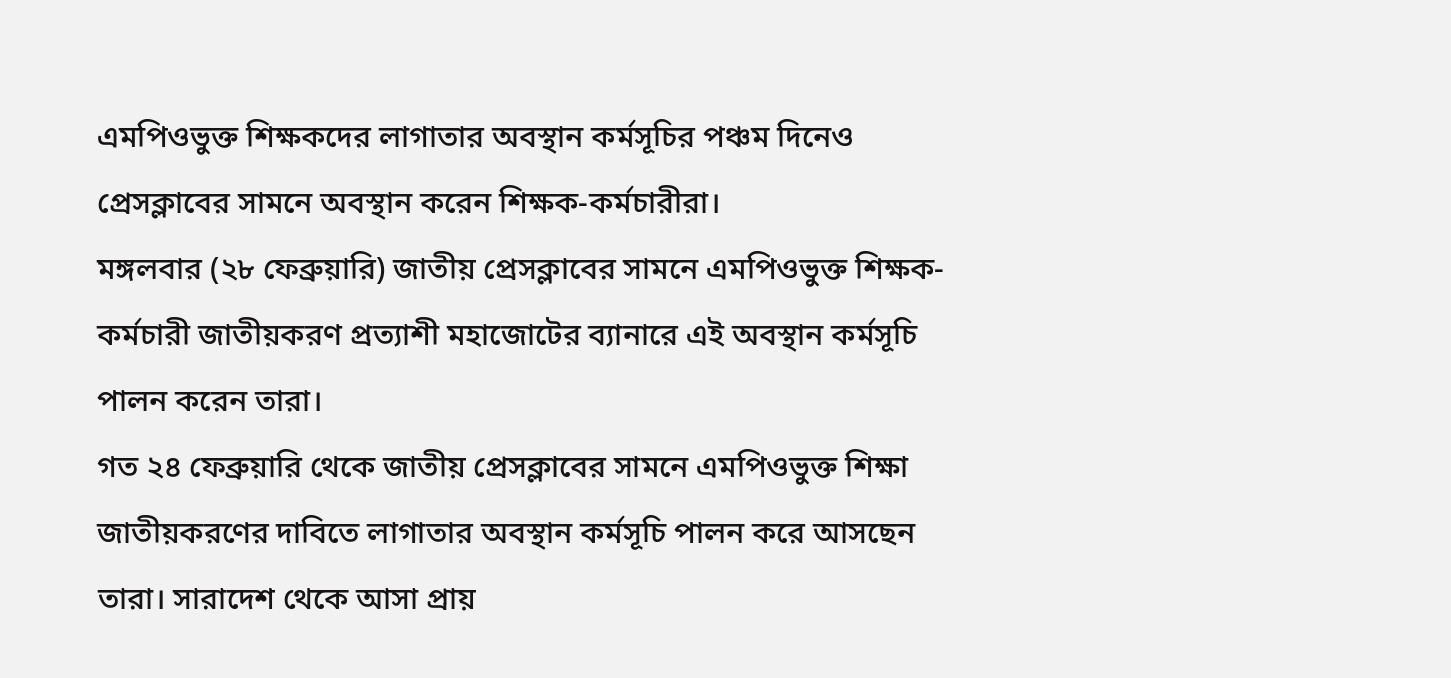এমপিওভুক্ত শিক্ষকদের লাগাতার অবস্থান কর্মসূচির পঞ্চম দিনেও প্রেসক্লাবের সামনে অবস্থান করেন শিক্ষক-কর্মচারীরা।
মঙ্গলবার (২৮ ফেব্রুয়ারি) জাতীয় প্রেসক্লাবের সামনে এমপিওভুক্ত শিক্ষক-কর্মচারী জাতীয়করণ প্রত্যাশী মহাজোটের ব্যানারে এই অবস্থান কর্মসূচি পালন করেন তারা।
গত ২৪ ফেব্রুয়ারি থেকে জাতীয় প্রেসক্লাবের সামনে এমপিওভুক্ত শিক্ষা জাতীয়করণের দাবিতে লাগাতার অবস্থান কর্মসূচি পালন করে আসছেন তারা। সারাদেশ থেকে আসা প্রায়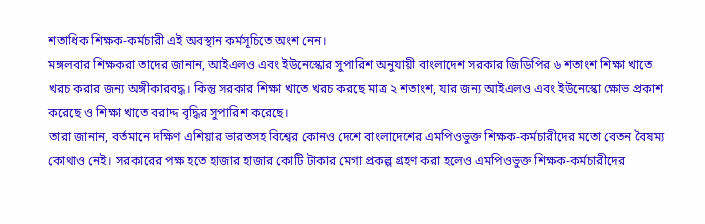শতাধিক শিক্ষক-কর্মচারী এই অবস্থান কর্মসূচিতে অংশ নেন।
মঙ্গলবার শিক্ষকরা তাদের জানান, আইএলও এবং ইউনেস্কোর সুপারিশ অনুযায়ী বাংলাদেশ সরকার জিডিপির ৬ শতাংশ শিক্ষা খাতে খরচ করার জন্য অঙ্গীকারবদ্ধ। কিন্তু সরকার শিক্ষা খাতে খরচ করছে মাত্র ২ শতাংশ, যার জন্য আইএলও এবং ইউনেস্কো ক্ষোভ প্রকাশ করেছে ও শিক্ষা খাতে বরাদ্দ বৃদ্ধির সুপারিশ করেছে।
তারা জানান, বর্তমানে দক্ষিণ এশিয়ার ভারতসহ বিশ্বের কোনও দেশে বাংলাদেশের এমপিওভুক্ত শিক্ষক-কর্মচারীদের মতো বেতন বৈষম্য কোথাও নেই। সরকারের পক্ষ হতে হাজার হাজার কোটি টাকার মেগা প্রকল্প গ্রহণ করা হলেও এমপিওভুক্ত শিক্ষক-কর্মচারীদের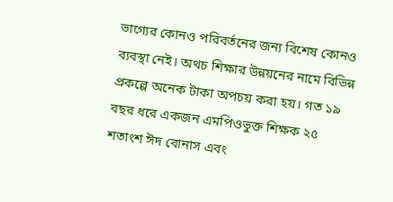ভাগ্যের কোনও পরিবর্তনের জন্য বিশেষ কোনও ব্যবস্থা নেই। অথচ শিক্ষার উন্নয়নের নামে বিভিন্ন প্রকল্পে অনেক টাকা অপচয় করা হয়। গত ১৯ বছর ধরে একজন এমপিওভুক্ত শিক্ষক ২৫ শতাংশ ঈদ বোনাস এবং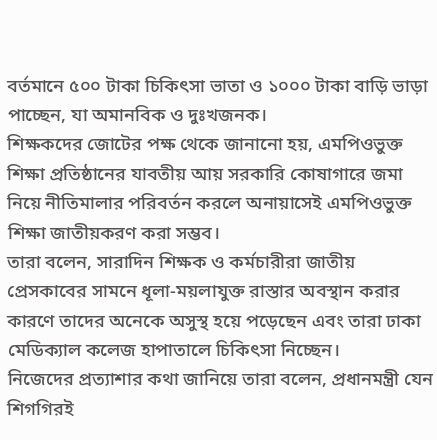বর্তমানে ৫০০ টাকা চিকিৎসা ভাতা ও ১০০০ টাকা বাড়ি ভাড়া পাচ্ছেন, যা অমানবিক ও দুঃখজনক।
শিক্ষকদের জোটের পক্ষ থেকে জানানো হয়, এমপিওভুক্ত শিক্ষা প্রতিষ্ঠানের যাবতীয় আয় সরকারি কোষাগারে জমা নিয়ে নীতিমালার পরিবর্তন করলে অনায়াসেই এমপিওভুক্ত শিক্ষা জাতীয়করণ করা সম্ভব।
তারা বলেন, সারাদিন শিক্ষক ও কর্মচারীরা জাতীয় প্রেসকাবের সামনে ধূলা-ময়লাযুক্ত রাস্তার অবস্থান করার কারণে তাদের অনেকে অসুস্থ হয়ে পড়েছেন এবং তারা ঢাকা মেডিক্যাল কলেজ হাপাতালে চিকিৎসা নিচ্ছেন।
নিজেদের প্রত্যাশার কথা জানিয়ে তারা বলেন, প্রধানমন্ত্রী যেন শিগগিরই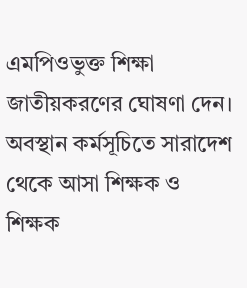এমপিওভুক্ত শিক্ষা জাতীয়করণের ঘোষণা দেন।
অবস্থান কর্মসূচিতে সারাদেশ থেকে আসা শিক্ষক ও শিক্ষক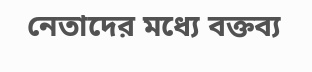নেতাদের মধ্যে বক্তব্য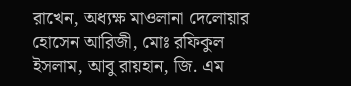রাখেন, অধ্যক্ষ মাওলানা দেলোয়ার হোসেন আরিজী, মোঃ রফিকুল ইসলাম, আবু রায়হান, জি. এম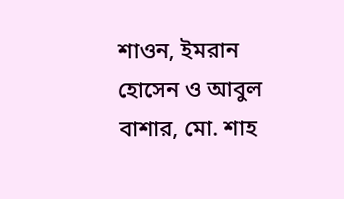শাওন, ইমরান হোসেন ও আবুল বাশার, মো. শাহ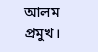আলম প্রমুখ।